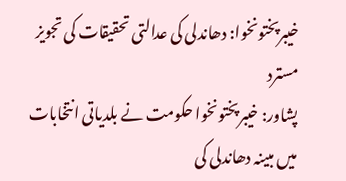خیبرپختونخوا: دھاندلی کی عدالتی تحقیقات کی تجویز مسترد
پشاور: خیبرپختونخوا حکومت نے بلدیاتی انتخابات میں مبینہ دھاندلی کی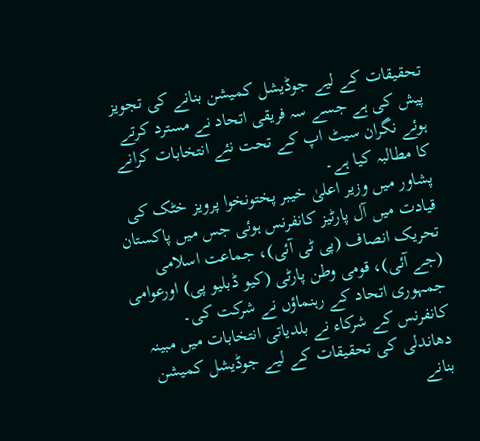تحقیقات کے لیے جوڈیشل کمیشن بنانے کی تجویز پیش کی ہے جسے سہ فریقی اتحاد نے مسترد کرتے ہوئے نگران سیٹ اپ کے تحت نئے انتخابات کرانے کا مطالبہ کیا ہے۔
پشاور میں وزیر اعلیٰ خیبر پختونخوا پرویز خٹک کی قیادت میں آل پارٹیز کانفرنس ہوئی جس میں پاکستان تحریک انصاف (پی ٹی آئی)، جماعت اسلامی (جے آئی)، قومی وطن پارٹی (کیو ڈبلیو پی) اورعوامی جمہوری اتحاد کے رہنماؤں نے شرکت کی۔
کانفرنس کے شرکاء نے بلدیاتی انتخابات میں مبینہ دھاندلی کی تحقیقات کے لیے جوڈیشل کمیشن بنانے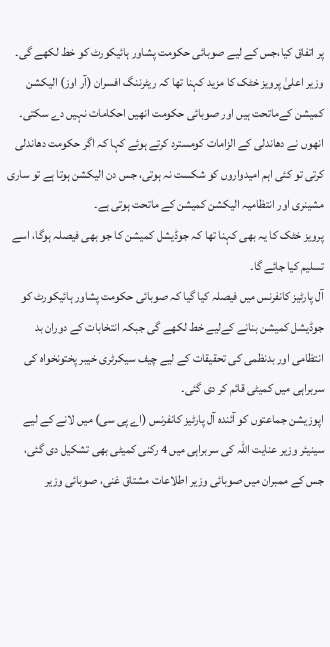پر اتفاق کیا،جس کے لیے صوبائی حکومت پشاور ہائیکورٹ کو خط لکھے گی۔
وزیر اعلیٰ پرویز خٹک کا مزید کہنا تھا کہ ریٹرننگ افسران (آر اوز) الیکشن کمیشن کےماتحت ہیں اور صوبائی حکومت انھیں احکامات نہیں دے سکتی۔
انھوں نے دھاندلی کے الزامات کومسترد کرتے ہوئے کہا کہ اگر حکومت دھاندلی کرتی تو کئی اہم امیدواروں کو شکست نہ ہوتی، جس دن الیکشن ہوتا ہے تو ساری مشینری اور انتظامیہ الیکشن کمیشن کے ماتحت ہوتی ہے۔
پرویز خٹک کا یہ بھی کہنا تھا کہ جوڈیشل کمیشن کا جو بھی فیصلہ ہوگا، اسے تسلیم کیا جائے گا۔
آل پارٹیز کانفرنس میں فیصلہ کیا گیا کہ صوبائی حکومت پشاور ہائیکورٹ کو جوڈیشل کمیشن بنانے کےلیے خط لکھے گی جبکہ انتخابات کے دوران بد انتظامی اور بدنظمی کی تحقیقات کے لیے چیف سیکرٹری خیبر پختونخواہ کی سربراہی میں کمیٹی قائم کر دی گئی۔
اپوزیشن جماعتوں کو آئندہ آل پارٹیز کانفرنس (اے پی سی) میں لانے کے لیے سینیئر وزیر عنایت اللہ کی سربراہی میں 4 رکنی کمیٹی بھی تشکیل دی گئی، جس کے ممبران میں صوبائی وزیر اطلاعات مشتاق غنی، صوبائی وزیر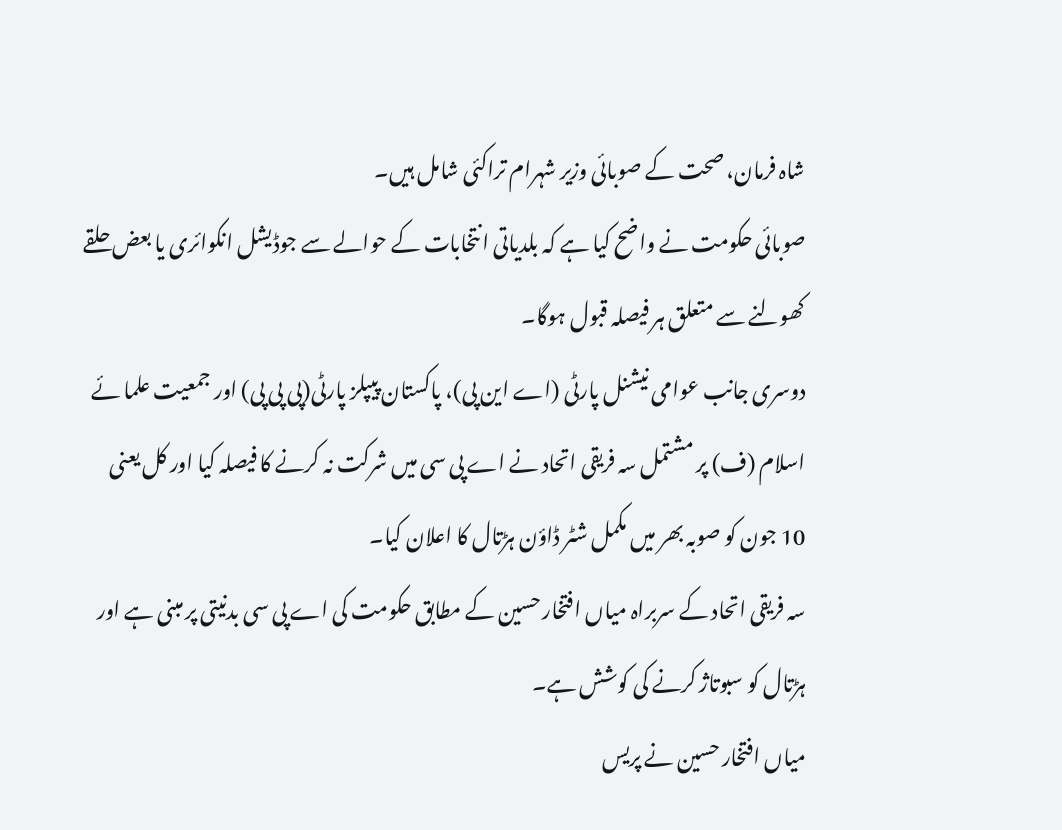شاہ فرمان، صحت کے صوبائی وزیر شہرام تراکئی شامل ہیں۔
صوبائی حکومت نے واضح کیا ہے کہ بلدیاتی انتخابات کے حوالے سے جوڈیشل انکوائری یا بعض حلقے کھولنے سے متعلق ہر فیصلہ قبول ہوگا۔
دوسری جانب عوامی نیشنل پارٹی (اے این پی)، پاکستان پیپلز پارٹی(پی پی پی) اور جمعیت علما ئے اسلام (ف) پر مشتمل سہ فریقی اتحاد نے اے پی سی میں شرکت نہ کرنے کا فیصلہ کیا اور کل یعنی 10 جون کو صوبہ بھر میں مکمل شٹر ڈاؤن ہڑتال کا اعلان کیا۔
سہ فریقی اتحاد کے سربراہ میاں افتخار حسین کے مطابق حکومت کی اے پی سی بدنیتی پر مبنی ہے اور ہڑتال کو سبوتاژ کرنے کی کوشش ہے۔
میاں افتخار حسین نے پریس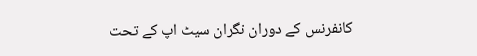کانفرنس کے دوران نگران سیٹ اپ کے تحت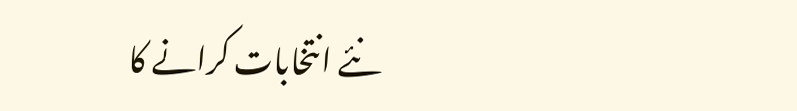نئے انتخابات کرانے کا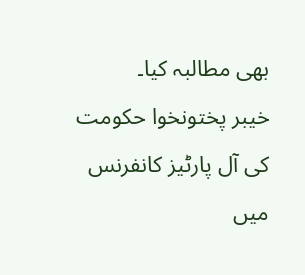بھی مطالبہ کیا۔
خیبر پختونخوا حکومت کی آل پارٹیز کانفرنس میں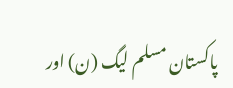پاکستان مسلم لیگ (ن) اور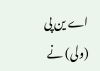اے ین پی (ولی) نے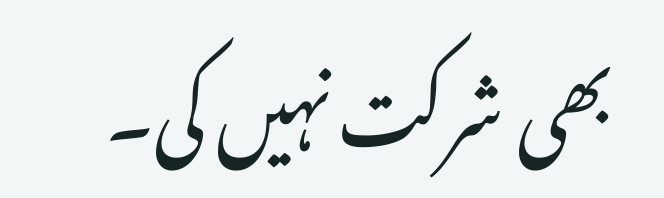بھی شرکت نہیں کی۔